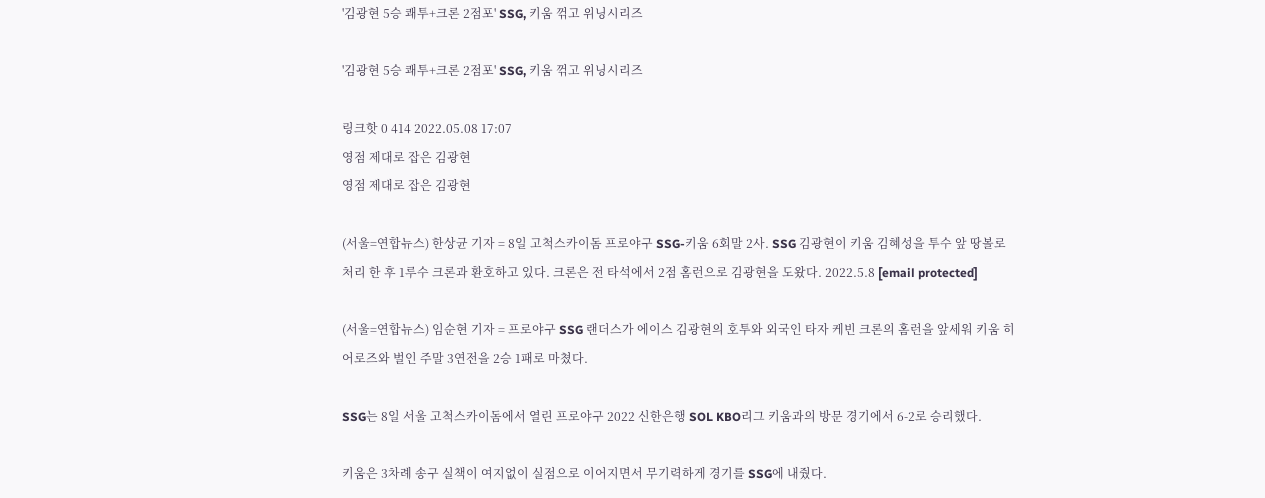'김광현 5승 쾌투+크론 2점포' SSG, 키움 꺾고 위닝시리즈

'김광현 5승 쾌투+크론 2점포' SSG, 키움 꺾고 위닝시리즈

링크핫 0 414 2022.05.08 17:07
영점 제대로 잡은 김광현
영점 제대로 잡은 김광현

(서울=연합뉴스) 한상균 기자 = 8일 고척스카이돔 프로야구 SSG-키움 6회말 2사. SSG 김광현이 키움 김혜성을 투수 앞 땅볼로 처리 한 후 1루수 크론과 환호하고 있다. 크론은 전 타석에서 2점 홈런으로 김광현을 도왔다. 2022.5.8 [email protected]

(서울=연합뉴스) 임순현 기자 = 프로야구 SSG 랜더스가 에이스 김광현의 호투와 외국인 타자 케빈 크론의 홈런을 앞세워 키움 히어로즈와 벌인 주말 3연전을 2승 1패로 마쳤다.

SSG는 8일 서울 고척스카이돔에서 열린 프로야구 2022 신한은행 SOL KBO리그 키움과의 방문 경기에서 6-2로 승리했다.

키움은 3차례 송구 실책이 여지없이 실점으로 이어지면서 무기력하게 경기를 SSG에 내줬다.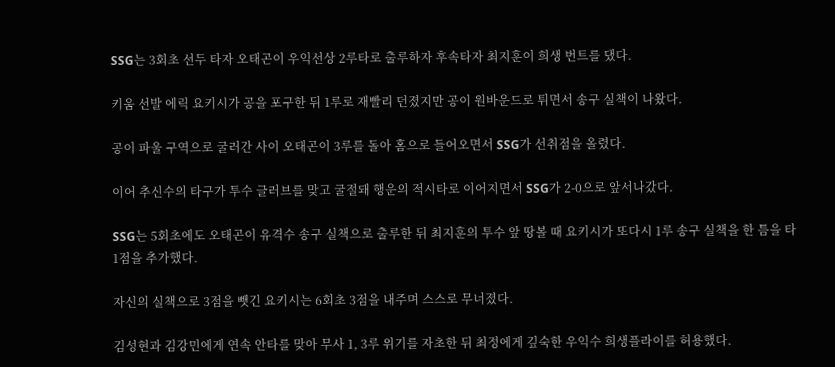SSG는 3회초 선두 타자 오태곤이 우익선상 2루타로 출루하자 후속타자 최지훈이 희생 번트를 댔다.

키움 선발 에릭 요키시가 공을 포구한 뒤 1루로 재빨리 던졌지만 공이 원바운드로 튀면서 송구 실책이 나왔다.

공이 파울 구역으로 굴러간 사이 오태곤이 3루를 돌아 홈으로 들어오면서 SSG가 선취점을 올렸다.

이어 추신수의 타구가 투수 글러브를 맞고 굴절돼 행운의 적시타로 이어지면서 SSG가 2-0으로 앞서나갔다.

SSG는 5회초에도 오태곤이 유격수 송구 실책으로 출루한 뒤 최지훈의 투수 앞 땅볼 때 요키시가 또다시 1루 송구 실책을 한 틈을 타 1점을 추가했다.

자신의 실책으로 3점을 뺏긴 요키시는 6회초 3점을 내주며 스스로 무너졌다.

김성현과 김강민에게 연속 안타를 맞아 무사 1, 3루 위기를 자초한 뒤 최정에게 깊숙한 우익수 희생플라이를 허용했다.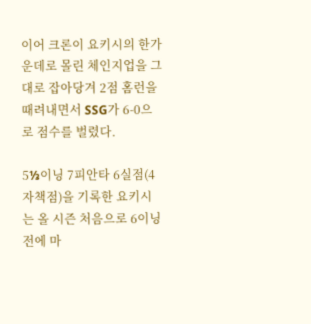이어 크론이 요키시의 한가운데로 몰린 체인지업을 그대로 잡아당겨 2점 홈런을 때려내면서 SSG가 6-0으로 점수를 벌렸다.

5⅓이닝 7피안타 6실점(4자책점)을 기록한 요키시는 올 시즌 처음으로 6이닝 전에 마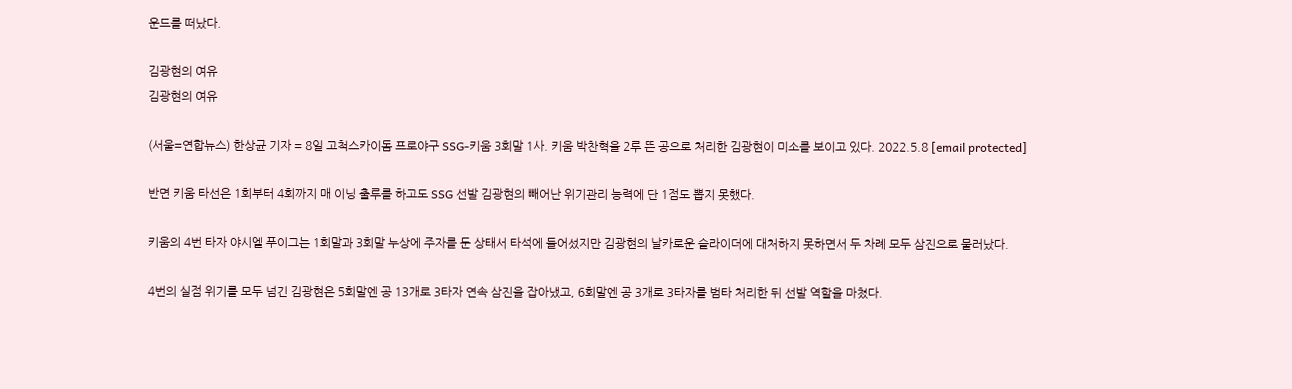운드를 떠났다.

김광현의 여유
김광현의 여유

(서울=연합뉴스) 한상균 기자 = 8일 고척스카이돔 프로야구 SSG-키움 3회말 1사. 키움 박찬혁을 2루 뜬 공으로 처리한 김광현이 미소를 보이고 있다. 2022.5.8 [email protected]

반면 키움 타선은 1회부터 4회까지 매 이닝 출루를 하고도 SSG 선발 김광현의 빼어난 위기관리 능력에 단 1점도 뽑지 못했다.

키움의 4번 타자 야시엘 푸이그는 1회말과 3회말 누상에 주자를 둔 상태서 타석에 들어섰지만 김광현의 날카로운 슬라이더에 대처하지 못하면서 두 차례 모두 삼진으로 물러났다.

4번의 실점 위기를 모두 넘긴 김광현은 5회말엔 공 13개로 3타자 연속 삼진을 잡아냈고, 6회말엔 공 3개로 3타자를 범타 처리한 뒤 선발 역할을 마쳤다.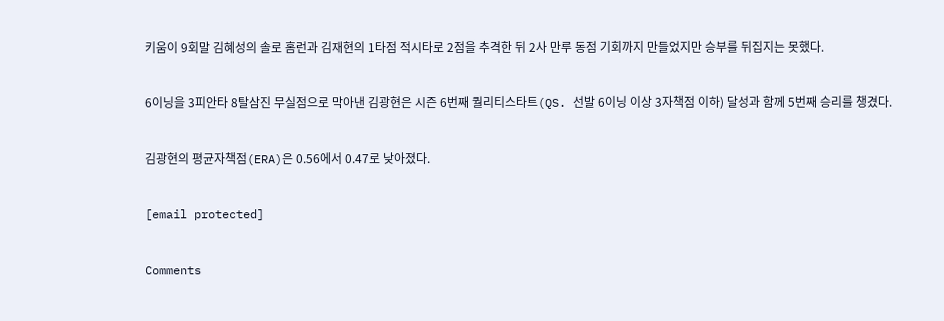키움이 9회말 김혜성의 솔로 홈런과 김재현의 1타점 적시타로 2점을 추격한 뒤 2사 만루 동점 기회까지 만들었지만 승부를 뒤집지는 못했다.

6이닝을 3피안타 8탈삼진 무실점으로 막아낸 김광현은 시즌 6번째 퀄리티스타트(QS. 선발 6이닝 이상 3자책점 이하) 달성과 함께 5번째 승리를 챙겼다.

김광현의 평균자책점(ERA)은 0.56에서 0.47로 낮아졌다.

[email protected]

Comments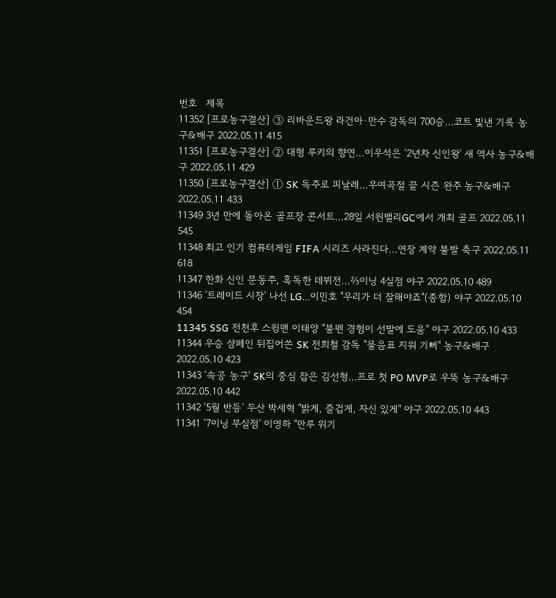번호   제목
11352 [프로농구결산] ③ 리바운드왕 라건아·만수 감독의 700승…코트 빛낸 기록 농구&배구 2022.05.11 415
11351 [프로농구결산] ② 대형 루키의 향연…이우석은 '2년차 신인왕' 새 역사 농구&배구 2022.05.11 429
11350 [프로농구결산] ① SK 독주로 피날레…우여곡절 끝 시즌 완주 농구&배구 2022.05.11 433
11349 3년 만에 돌아온 골프장 콘서트…28일 서원밸리GC에서 개최 골프 2022.05.11 545
11348 최고 인기 컴퓨터게임 FIFA 시리즈 사라진다…연장 계약 불발 축구 2022.05.11 618
11347 한화 신인 문동주, 혹독한 데뷔전…⅔이닝 4실점 야구 2022.05.10 489
11346 '트레이드 시장' 나선 LG…이민호 "우리가 더 잘해야죠"(종합) 야구 2022.05.10 454
11345 SSG 전천후 스윙맨 이태양 "불펜 경험이 선발에 도움" 야구 2022.05.10 433
11344 우승 샴페인 뒤집어쓴 SK 전희철 감독 "물음표 지워 기뻐" 농구&배구 2022.05.10 423
11343 '속공 농구' SK의 중심 잡은 김선형…프로 첫 PO MVP로 우뚝 농구&배구 2022.05.10 442
11342 '5월 반등' 두산 박세혁 "밝게, 즐겁게, 자신 있게" 야구 2022.05.10 443
11341 '7이닝 무실점' 이영하 "만루 위기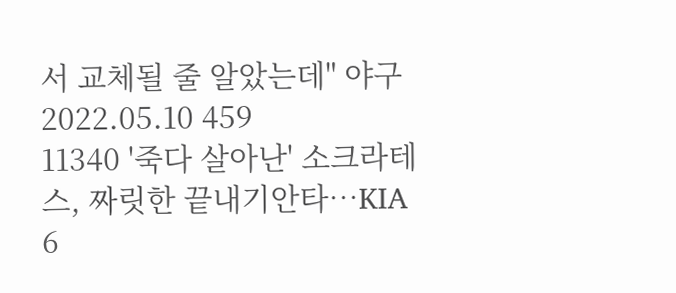서 교체될 줄 알았는데" 야구 2022.05.10 459
11340 '죽다 살아난' 소크라테스, 짜릿한 끝내기안타…KIA 6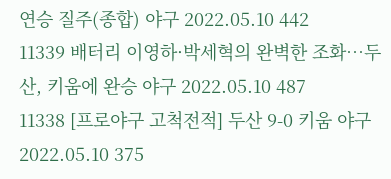연승 질주(종합) 야구 2022.05.10 442
11339 배터리 이영하·박세혁의 완벽한 조화…두산, 키움에 완승 야구 2022.05.10 487
11338 [프로야구 고척전적] 두산 9-0 키움 야구 2022.05.10 375